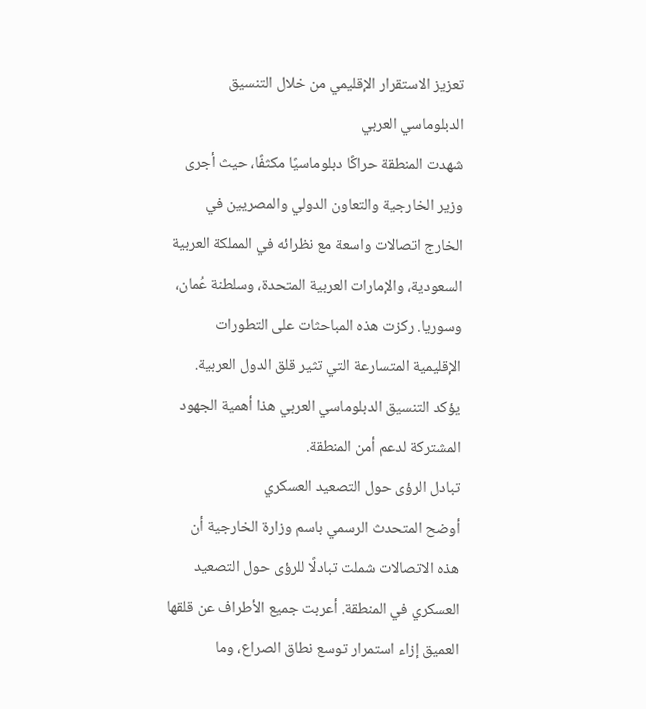تعزيز الاستقرار الإقليمي من خلال التنسيق الدبلوماسي العربي
شهدت المنطقة حراكًا دبلوماسيًا مكثفًا، حيث أجرى وزير الخارجية والتعاون الدولي والمصريين في الخارج اتصالات واسعة مع نظرائه في المملكة العربية السعودية، والإمارات العربية المتحدة، وسلطنة عُمان، وسوريا. ركزت هذه المباحثات على التطورات الإقليمية المتسارعة التي تثير قلق الدول العربية. يؤكد التنسيق الدبلوماسي العربي هذا أهمية الجهود المشتركة لدعم أمن المنطقة.
تبادل الرؤى حول التصعيد العسكري
أوضح المتحدث الرسمي باسم وزارة الخارجية أن هذه الاتصالات شملت تبادلًا للرؤى حول التصعيد العسكري في المنطقة. أعربت جميع الأطراف عن قلقها العميق إزاء استمرار توسع نطاق الصراع، وما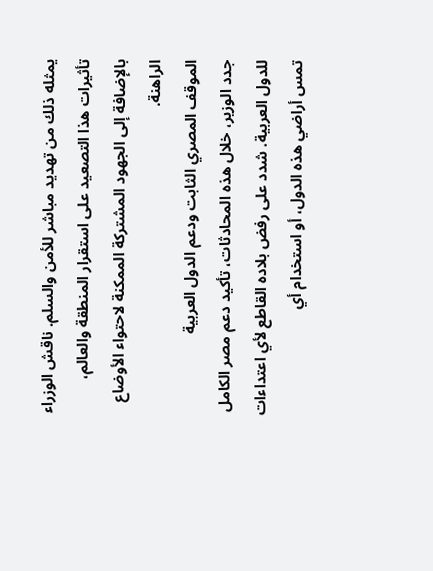يمثله ذلك من تهديد مباشر للأمن والسلم. ناقش الوزراء تأثيرات هذا التصعيد على استقرار المنطقة والعالم، بالإضافة إلى الجهود المشتركة الممكنة لاحتواء الأوضاع الراهنة.
الموقف المصري الثابت ودعم الدول العربية
جدد الوزير، خلال هذه المحادثات، تأكيد دعم مصر الكامل للدول العربية. شدد على رفض بلاده القاطع لأي اعتداءات تمس أراضي هذه الدول، أو استخدام أي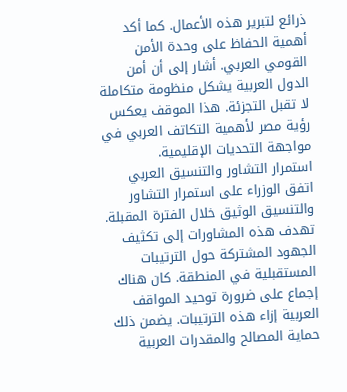ذرائع لتبرير هذه الأعمال. كما أكد أهمية الحفاظ على وحدة الأمن القومي العربي. أشار إلى أن أمن الدول العربية يشكل منظومة متكاملة لا تقبل التجزئة. هذا الموقف يعكس رؤية مصر لأهمية التكاتف العربي في مواجهة التحديات الإقليمية.
استمرار التشاور والتنسيق العربي
اتفق الوزراء على استمرار التشاور والتنسيق الوثيق خلال الفترة المقبلة. تهدف هذه المشاورات إلى تكثيف الجهود المشتركة حول الترتيبات المستقبلية في المنطقة. كان هناك إجماع على ضرورة توحيد المواقف العربية إزاء هذه الترتيبات. يضمن ذلك حماية المصالح والمقدرات العربية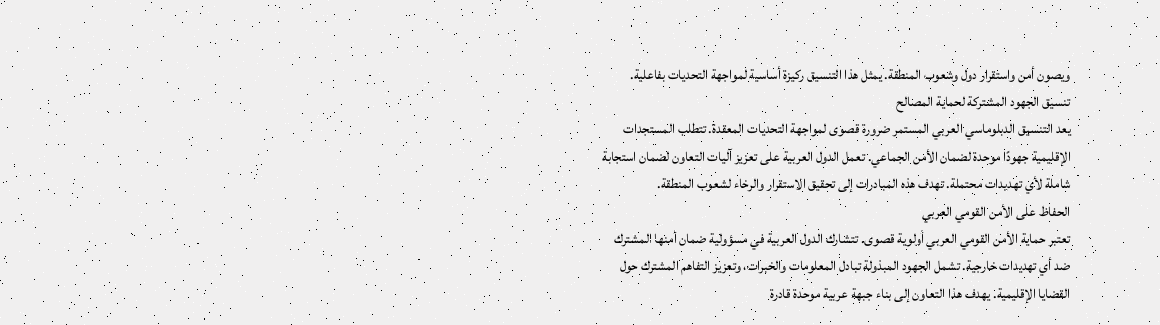ويصون أمن واستقرار دول وشعوب المنطقة. يمثل هذا التنسيق ركيزة أساسية لمواجهة التحديات بفاعلية.
تنسيق الجهود المشتركة لحماية المصالح
يعد التنسيق الدبلوماسي العربي المستمر ضرورة قصوى لمواجهة التحديات المعقدة. تتطلب المستجدات الإقليمية جهودًا موحدة لضمان الأمن الجماعي. تعمل الدول العربية على تعزيز آليات التعاون لضمان استجابة شاملة لأي تهديدات محتملة. تهدف هذه المبادرات إلى تحقيق الاستقرار والرخاء لشعوب المنطقة.
الحفاظ على الأمن القومي العربي
تعتبر حماية الأمن القومي العربي أولوية قصوى. تتشارك الدول العربية في مسؤولية ضمان أمنها المشترك ضد أي تهديدات خارجية. تشمل الجهود المبذولة تبادل المعلومات والخبرات، وتعزيز التفاهم المشترك حول القضايا الإقليمية. يهدف هذا التعاون إلى بناء جبهة عربية موحدة قادرة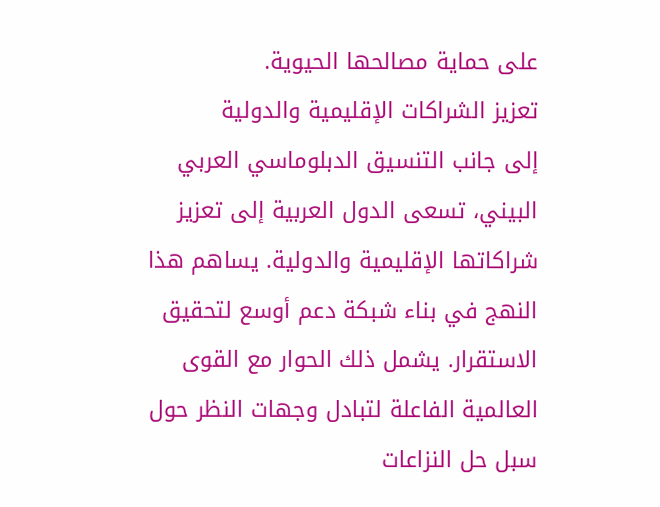على حماية مصالحها الحيوية.
تعزيز الشراكات الإقليمية والدولية
إلى جانب التنسيق الدبلوماسي العربي البيني، تسعى الدول العربية إلى تعزيز شراكاتها الإقليمية والدولية. يساهم هذا النهج في بناء شبكة دعم أوسع لتحقيق الاستقرار. يشمل ذلك الحوار مع القوى العالمية الفاعلة لتبادل وجهات النظر حول سبل حل النزاعات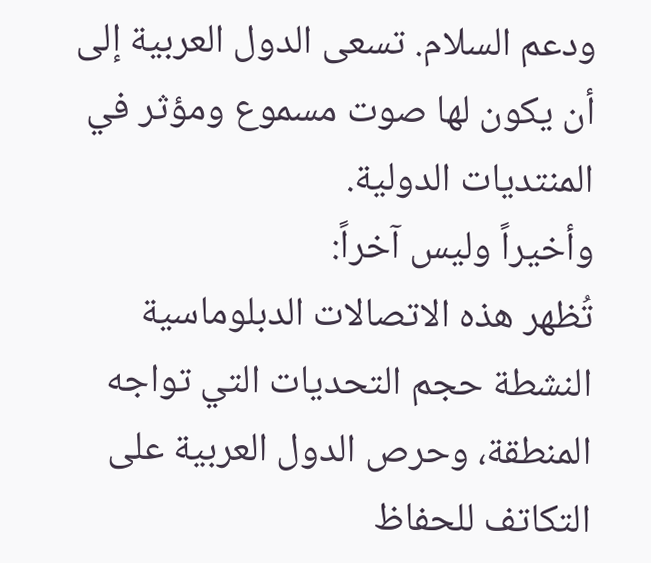ودعم السلام. تسعى الدول العربية إلى أن يكون لها صوت مسموع ومؤثر في المنتديات الدولية.
وأخيراً وليس آخراً:
تُظهر هذه الاتصالات الدبلوماسية النشطة حجم التحديات التي تواجه المنطقة، وحرص الدول العربية على التكاتف للحفاظ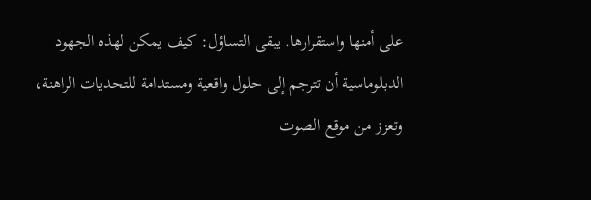على أمنها واستقرارها. يبقى التساؤل: كيف يمكن لهذه الجهود الدبلوماسية أن تترجم إلى حلول واقعية ومستدامة للتحديات الراهنة، وتعزز من موقع الصوت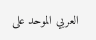العربي الموحد على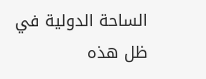الساحة الدولية في ظل هذه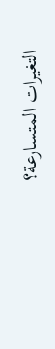التغيرات المتسارعة؟